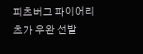피츠버그 파이어리츠가 우완 선발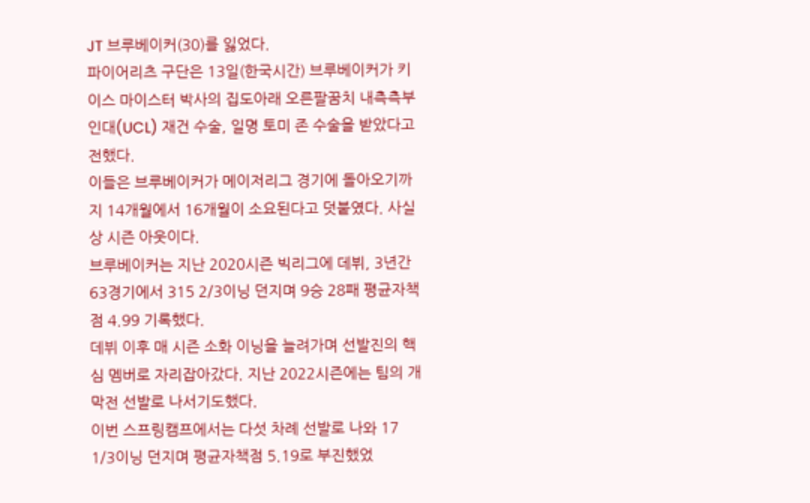JT 브루베이커(30)를 잃었다.
파이어리츠 구단은 13일(한국시간) 브루베이커가 키이스 마이스터 박사의 집도아래 오른팔꿈치 내측측부인대(UCL) 재건 수술, 일명 토미 존 수술을 받았다고 전했다.
이들은 브루베이커가 메이저리그 경기에 돌아오기까지 14개월에서 16개월이 소요된다고 덧붙였다. 사실상 시즌 아웃이다.
브루베이커는 지난 2020시즌 빅리그에 데뷔, 3년간 63경기에서 315 2/3이닝 던지며 9승 28패 평균자책점 4.99 기록했다.
데뷔 이후 매 시즌 소화 이닝을 늘려가며 선발진의 핵심 멤버로 자리잡아갔다. 지난 2022시즌에는 팀의 개막전 선발로 나서기도했다.
이번 스프링캠프에서는 다섯 차례 선발로 나와 17 1/3이닝 던지며 평균자책점 5.19로 부진했었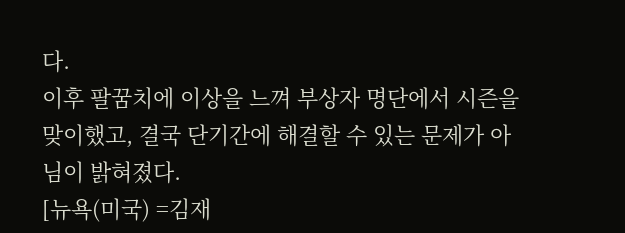다.
이후 팔꿈치에 이상을 느껴 부상자 명단에서 시즌을 맞이했고, 결국 단기간에 해결할 수 있는 문제가 아님이 밝혀졌다.
[뉴욕(미국) =김재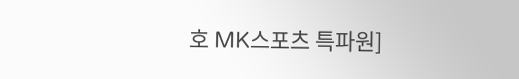호 MK스포츠 특파원]